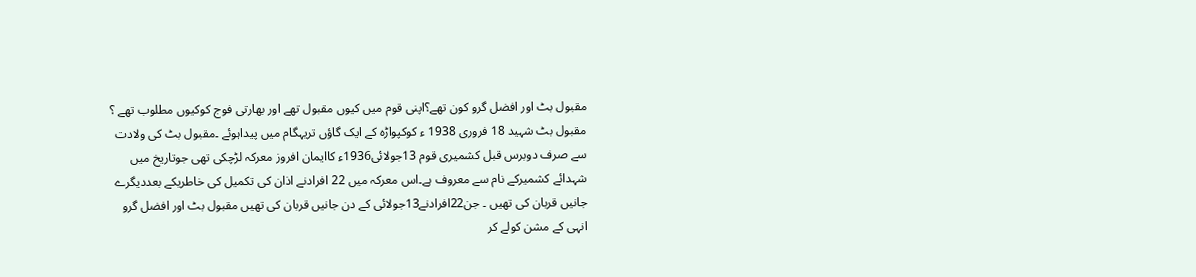مقبول بٹ اور افضل گرو کون تھے؟اپنی قوم میں کیوں مقبول تھے اور بھارتی فوج کوکیوں مطلوب تھے ؟ مقبول بٹ شہید 18 فروری 1938 ء کوکپواڑہ کے ایک گاؤں تریہگام میں پیداہوئے ۔مقبول بٹ کی ولادت سے صرف دوبرس قبل کشمیری قوم 13جولائی1936ء کاایمان افروز معرکہ لڑچکی تھی جوتاریخ میں شہدائے کشمیرکے نام سے معروف ہے۔اس معرکہ میں 22 افرادنے اذان کی تکمیل کی خاطریکے بعددیگرے جانیں قربان کی تھیں ۔ جن22افرادنے13جولائی کے دن جانیں قربان کی تھیں مقبول بٹ اور افضل گرو انہی کے مشن کولے کر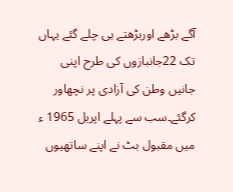آگے بڑھے اوربڑھتے ہی چلے گئے یہاں تک 22جانبازوں کی طرح اپنی جانیں وطن کی آزادی پر نچھاور کرگئے۔سب سے پہلے اپریل 1965 ء میں مقبول بٹ نے اپنے ساتھیوں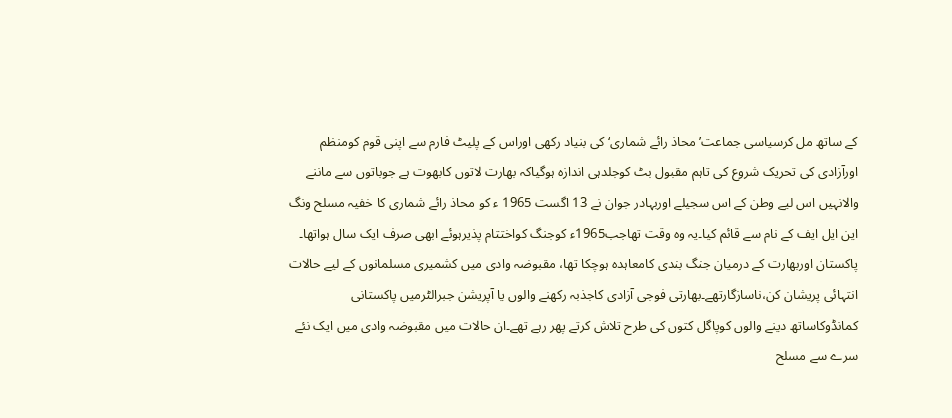کے ساتھ مل کرسیاسی جماعت’محاذ رائے شماری‘ کی بنیاد رکھی اوراس کے پلیٹ فارم سے اپنی قوم کومنظم اورآزادی کی تحریک شروع کی تاہم مقبول بٹ کوجلدہی اندازہ ہوگیاکہ بھارت لاتوں کابھوت ہے جوباتوں سے ماننے والانہیں اس لیے وطن کے اس سجیلے اوربہادر جوان نے 13 اگست 1965 ء کو محاذ رائے شماری کا خفیہ مسلح ونگ این ایل ایف کے نام سے قائم کیا۔یہ وہ وقت تھاجب1965ء کوجنگ کواختتام پذیرہوئے ابھی صرف ایک سال ہواتھا۔ پاکستان اوربھارت کے درمیان جنگ بندی کامعاہدہ ہوچکا تھا، مقبوضہ وادی میں کشمیری مسلمانوں کے لیے حالات انتہائی پریشان کن،ناسازگارتھے۔بھارتی فوجی آزادی کاجذبہ رکھنے والوں یا آپریشن جبرالٹرمیں پاکستانی کمانڈوکاساتھ دینے والوں کوپاگل کتوں کی طرح تلاش کرتے پھر رہے تھے۔ان حالات میں مقبوضہ وادی میں ایک نئے سرے سے مسلح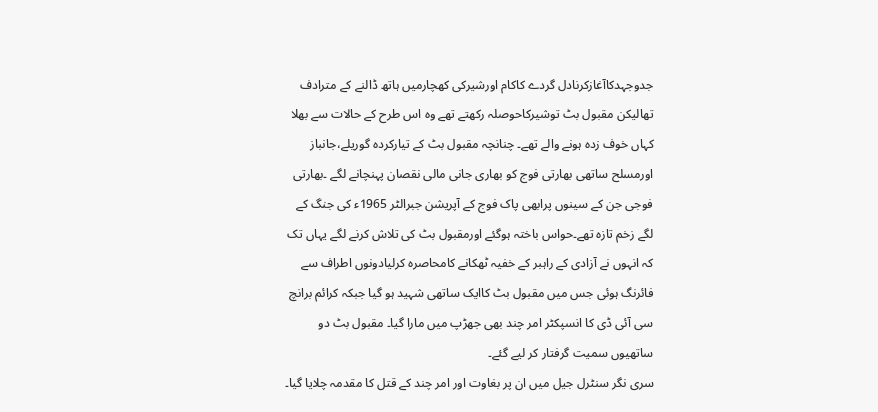جدوجہدکاآغازکرنادل گردے کاکام اورشیرکی کھچارمیں ہاتھ ڈالنے کے مترادف تھالیکن مقبول بٹ توشیرکاحوصلہ رکھتے تھے وہ اس طرح کے حالات سے بھلا کہاں خوف زدہ ہونے والے تھے۔ چنانچہ مقبول بٹ کے تیارکردہ گوریلے،جانباز اورمسلح ساتھی بھارتی فوج کو بھاری جانی مالی نقصان پہنچانے لگے ۔بھارتی فوجی جن کے سینوں پرابھی پاک فوج کے آپریشن جبرالٹر 1965ء کی جنگ کے لگے زخم تازہ تھے۔حواس باختہ ہوگئے اورمقبول بٹ کی تلاش کرنے لگے یہاں تک کہ انہوں نے آزادی کے راہبر کے خفیہ ٹھکانے کامحاصرہ کرلیادونوں اطراف سے فائرنگ ہوئی جس میں مقبول بٹ کاایک ساتھی شہید ہو گیا جبکہ کرائم برانچ سی آئی ڈی کا انسپکٹر امر چند بھی جھڑپ میں مارا گیا۔ مقبول بٹ دو ساتھیوں سمیت گرفتار کر لیے گئے۔
سری نگر سنٹرل جیل میں ان پر بغاوت اور امر چند کے قتل کا مقدمہ چلایا گیا۔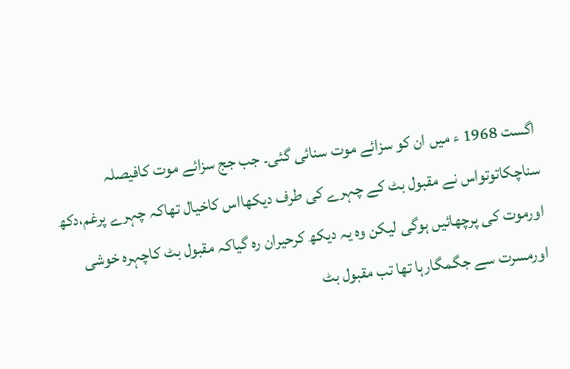اگست 1968 ء میں ان کو سزائے موت سنائی گئی۔ جب جج سزائے موت کافیصلہ سناچکاتوتواس نے مقبول بٹ کے چہرے کی طرف دیکھااس کاخیال تھاکہ چہرے پرغم،دکھ اورموت کی پرچھائیں ہوگی لیکن وہ یہ دیکھ کرحیران رہ گیاکہ مقبول بٹ کاچہرہ خوشی اورمسرت سے جگمگارہا تھا تب مقبول بٹ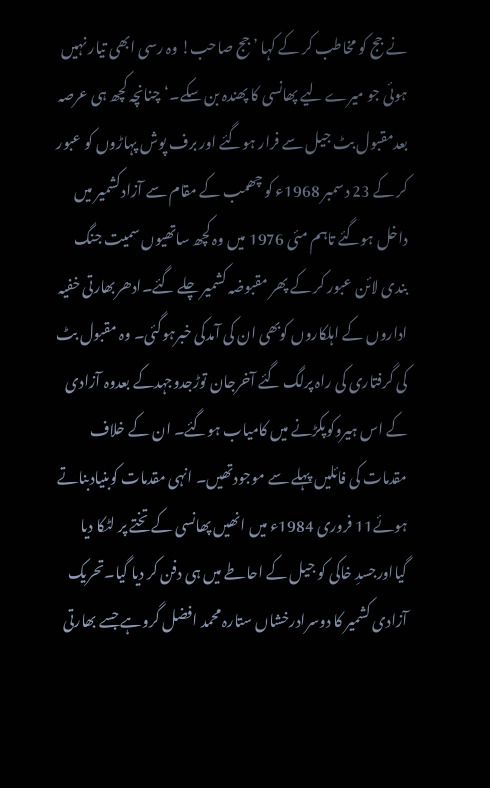نے جج کو مخاطب کر کے کہا ’ جج صاحب! وہ رسی ابھی تیار نہیں ہوئی جو میرے لیے پھانسی کا پھندہ بن سکے۔‘چنانچہ کچھ ہی عرصہ بعدمقبول بٹ جیل سے فرار ہوگئے اور برف پوش پہاڑوں کو عبور کر کے 23 دسمبر 1968ء کو چھمب کے مقام سے آزادکشمیر میں داخل ہوگئے تاہم مئی 1976 میں وہ کچھ ساتھیوں سمیت جنگ بندی لائن عبور کر کے پھر مقبوضہ کشمیر چلے گئے۔ادھربھارتی خفیہ اداروں کے اہلکاروں کوبھی ان کی آمدکی خبرہوگئی۔ وہ مقبول بٹ کی گرفتاری کی راہ پرلگ گئے آخرجان توڑجدوجہدکے بعدوہ آزادی کے اس ہیروکوپکڑنے میں کامیاب ہوگئے۔ ان کے خلاف مقدمات کی فائلیں پہلے سے موجودتھیں۔ انہی مقدمات کوبنیادبناتے ہوئے11 فروری 1984ء میں انھیں پھانسی کے تختے پر لٹکا دیا گیااورجسدِ خاکی کو جیل کے احاطے میں ہی دفن کر دیا گیا۔تحریک آزادی کشمیر کا دوسرادرخشاں ستارہ محمد افضل گروہے جسے بھارتی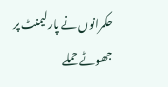حکمرانوں نے پارلیمنٹ پر جھوٹے حملے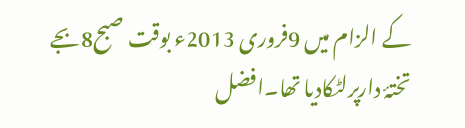کے الزام میں 9فروری 2013ء بوقت صبح8بجے تختۂ دارپرلٹکادیا تھا۔افضل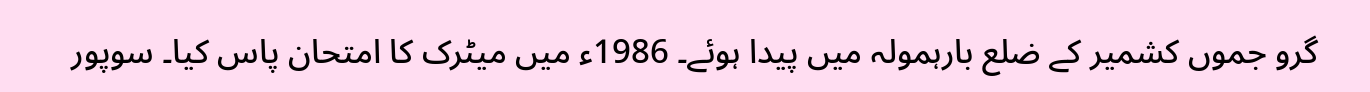گرو جموں کشمیر کے ضلع بارہمولہ میں پیدا ہوئے۔ 1986ء میں میٹرک کا امتحان پاس کیا۔ سوپور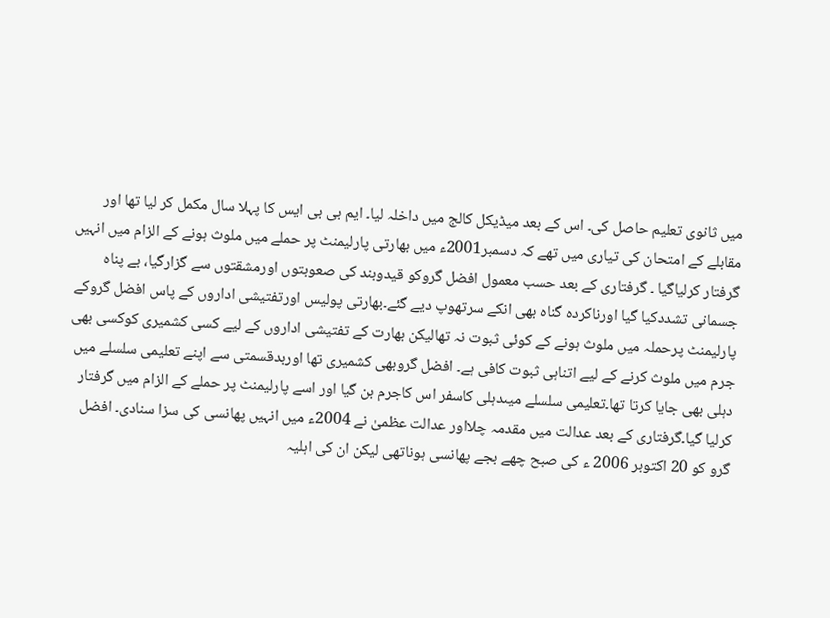میں ثانوی تعلیم حاصل کی۔ اس کے بعد میڈیکل کالج میں داخلہ لیا۔ ایم بی بی ایس کا پہلا سال مکمل کر لیا تھا اور مقابلے کے امتحان کی تیاری میں تھے کہ دسمبر2001ء میں بھارتی پارلیمنٹ پر حملے میں ملوث ہونے کے الزام میں انہیں گرفتار کرلیاگیا ۔ گرفتاری کے بعد حسب معمول افضل گروکو قیدوبند کی صعوبتوں اورمشقتوں سے گزارگیا، بے پناہ جسمانی تشددکیا گیا اورناکردہ گناہ بھی انکے سرتھوپ دیے گئے۔بھارتی پولیس اورتفتیشی اداروں کے پاس افضل گروکے پارلیمنٹ پرحملہ میں ملوث ہونے کے کوئی ثبوت نہ تھالیکن بھارت کے تفتیشی اداروں کے لیے کسی کشمیری کوکسی بھی جرم میں ملوث کرنے کے لیے اتناہی ثبوت کافی ہے۔ افضل گروبھی کشمیری تھا اوربدقسمتی سے اپنے تعلیمی سلسلے میں دہلی بھی جایا کرتا تھا۔تعلیمی سلسلے میںدہلی کاسفر اس کاجرم بن گیا اور اسے پارلیمنٹ پر حملے کے الزام میں گرفتار کرلیا گیا۔گرفتاری کے بعد عدالت میں مقدمہ چلااور عدالت عظمیٰ نے 2004ء میں انہیں پھانسی کی سزا سنادی۔ افضل گرو کو 20 اکتوبر 2006 ء کی صبح چھے بجے پھانسی ہوناتھی لیکن ان کی اہلیہ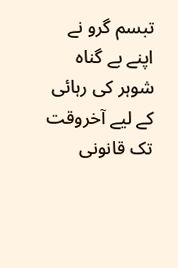تبسم گرو نے اپنے بے گناہ شوہر کی رہائی کے لیے آخروقت تک قانونی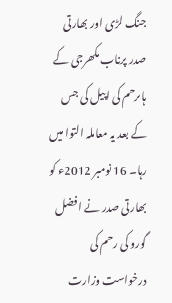جنگ لڑی اور بھارتی صدر پرناب مکھرجی کے ہاںرحم کی اپیل کی جس کے بعد یہ معاملہ التوا میں رہا۔ 16 نومبر 2012ء کو بھارتی صدر نے افضل گورو کی رحم کی درخواست وزارت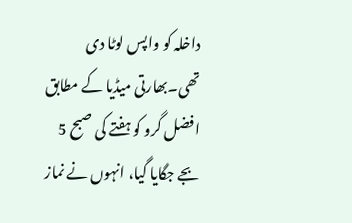داخلہ کو واپس لوٹا دی تھی۔بھارتی میڈیا کے مطابق افضل گرو کو ہفتے کی صبح 5 بجے جگایا گیا، انہوں نے نماز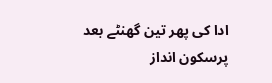ادا کی پھر تین گھنٹے بعد پرسکون انداز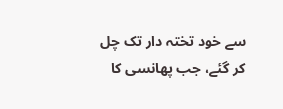سے خود تختہ دار تک چل کر گئے، جب پھانسی کا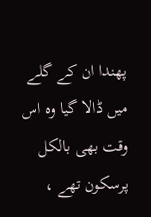پھندا ان کے گلے میں ڈالا گیا وہ اس وقت بھی بالکل پرسکون تھے ،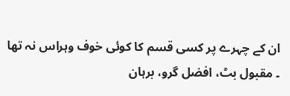ان کے چہرے پر کسی قسم کا کوئی خوف وہراس نہ تھا ۔ مقبول بٹ، افضل گرو، برہان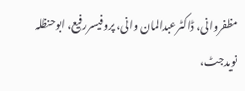مظفروانی، ڈاکٹرعبدالمان وانی، پروفیسررفیع، ابوحنظلہ نویدجٹ،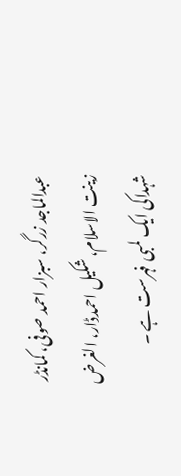عبدالماجد زرگر، سبزار احمد صوفی، کمانڈر زینت الاسلام، شکیل احمدڈار، الغرض شہداکی ایک لمبی فہرست ہے ۔